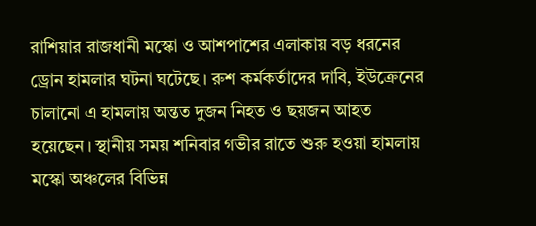রাশিয়ার রাজধানী মস্কো ও আশপাশের এলাকায় বড় ধরনের ড্রোন হামলার ঘটনা ঘটেছে। রুশ কর্মকর্তাদের দাবি, ইউক্রেনের চালানো এ হামলায় অন্তত দুজন নিহত ও ছয়জন আহত হয়েছেন। স্থানীয় সময় শনিবার গভীর রাতে শুরু হওয়া হামলায় মস্কো অঞ্চলের বিভিন্ন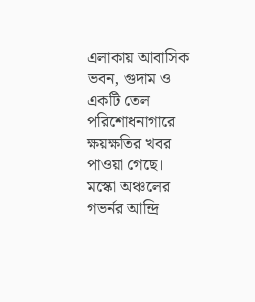এলাকায় আবাসিক ভবন, গুদাম ও একটি তেল পরিশোধনাগারে ক্ষয়ক্ষতির খবর পাওয়া গেছে।
মস্কো অঞ্চলের গভর্নর আন্দ্রি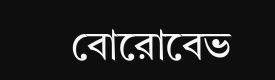বোরোবেভ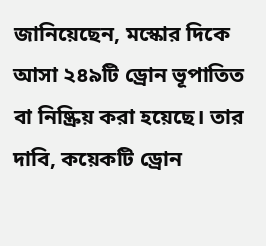জানিয়েছেন, মস্কোর দিকে আসা ২৪৯টি ড্রোন ভূপাতিত বা নিষ্ক্রিয় করা হয়েছে। তার দাবি, কয়েকটি ড্রোন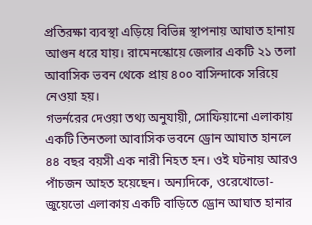প্রতিরক্ষা ব্যবস্থা এড়িয়ে বিভিন্ন স্থাপনায় আঘাত হানায় আগুন ধরে যায়। রামেনস্কোয়ে জেলার একটি ২১ তলা আবাসিক ভবন থেকে প্রায় ৪০০ বাসিন্দাকে সরিয়ে নেওয়া হয়।
গভর্নরের দেওয়া তথ্য অনুযায়ী, সোফিয়ানো এলাকায় একটি তিনতলা আবাসিক ভবনে ড্রোন আঘাত হানলে ৪৪ বছর বয়সী এক নারী নিহত হন। ওই ঘটনায় আরও পাঁচজন আহত হয়েছেন। অন্যদিকে, ওরেখোভো-জুয়েভো এলাকায় একটি বাড়িতে ড্রোন আঘাত হানার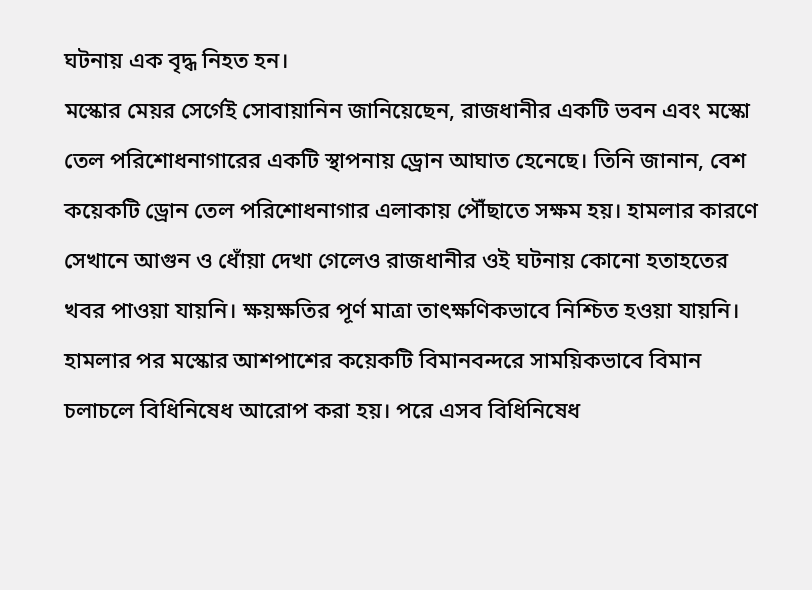ঘটনায় এক বৃদ্ধ নিহত হন।
মস্কোর মেয়র সের্গেই সোবায়ানিন জানিয়েছেন, রাজধানীর একটি ভবন এবং মস্কো তেল পরিশোধনাগারের একটি স্থাপনায় ড্রোন আঘাত হেনেছে। তিনি জানান, বেশ কয়েকটি ড্রোন তেল পরিশোধনাগার এলাকায় পৌঁছাতে সক্ষম হয়। হামলার কারণে সেখানে আগুন ও ধোঁয়া দেখা গেলেও রাজধানীর ওই ঘটনায় কোনো হতাহতের খবর পাওয়া যায়নি। ক্ষয়ক্ষতির পূর্ণ মাত্রা তাৎক্ষণিকভাবে নিশ্চিত হওয়া যায়নি।
হামলার পর মস্কোর আশপাশের কয়েকটি বিমানবন্দরে সাময়িকভাবে বিমান চলাচলে বিধিনিষেধ আরোপ করা হয়। পরে এসব বিধিনিষেধ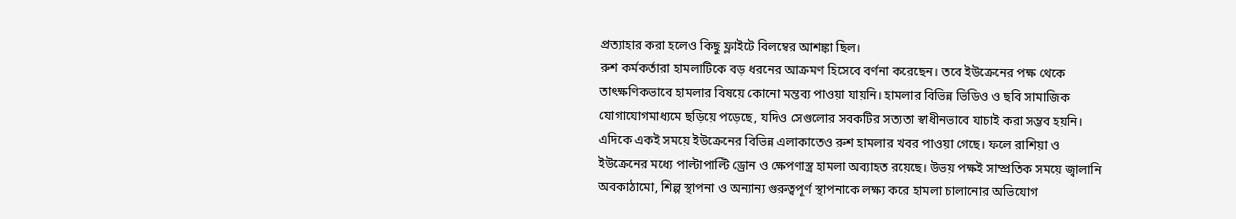প্রত্যাহার করা হলেও কিছু ফ্লাইটে বিলম্বের আশঙ্কা ছিল।
রুশ কর্মকর্তারা হামলাটিকে বড় ধরনের আক্রমণ হিসেবে বর্ণনা করেছেন। তবে ইউক্রেনের পক্ষ থেকে তাৎক্ষণিকভাবে হামলার বিষয়ে কোনো মন্তব্য পাওয়া যায়নি। হামলার বিভিন্ন ভিডিও ও ছবি সামাজিক যোগাযোগমাধ্যমে ছড়িয়ে পড়েছে, যদিও সেগুলোর সবকটির সত্যতা স্বাধীনভাবে যাচাই করা সম্ভব হয়নি।
এদিকে একই সময়ে ইউক্রেনের বিভিন্ন এলাকাতেও রুশ হামলার খবর পাওয়া গেছে। ফলে রাশিয়া ও ইউক্রেনের মধ্যে পাল্টাপাল্টি ড্রোন ও ক্ষেপণাস্ত্র হামলা অব্যাহত রয়েছে। উভয় পক্ষই সাম্প্রতিক সময়ে জ্বালানি অবকাঠামো, শিল্প স্থাপনা ও অন্যান্য গুরুত্বপূর্ণ স্থাপনাকে লক্ষ্য করে হামলা চালানোর অভিযোগ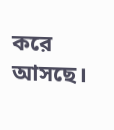করে আসছে।